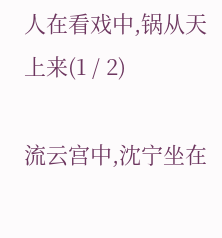人在看戏中,锅从天上来(1 / 2)

流云宫中,沈宁坐在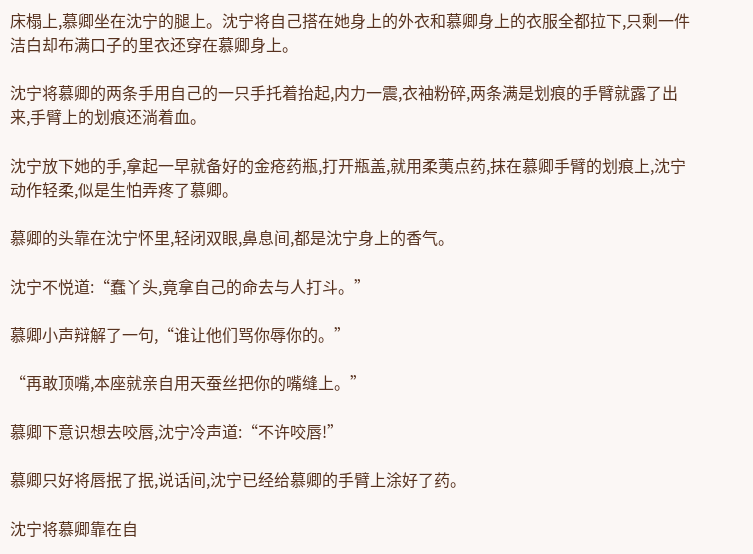床榻上,慕卿坐在沈宁的腿上。沈宁将自己搭在她身上的外衣和慕卿身上的衣服全都拉下,只剩一件洁白却布满口子的里衣还穿在慕卿身上。

沈宁将慕卿的两条手用自己的一只手托着抬起,内力一震,衣袖粉碎,两条满是划痕的手臂就露了出来,手臂上的划痕还淌着血。

沈宁放下她的手,拿起一早就备好的金疮药瓶,打开瓶盖,就用柔荑点药,抹在慕卿手臂的划痕上,沈宁动作轻柔,似是生怕弄疼了慕卿。

慕卿的头靠在沈宁怀里,轻闭双眼,鼻息间,都是沈宁身上的香气。

沈宁不悦道:“蠢丫头,竟拿自己的命去与人打斗。”

慕卿小声辩解了一句,“谁让他们骂你辱你的。”

“再敢顶嘴,本座就亲自用天蚕丝把你的嘴缝上。”

慕卿下意识想去咬唇,沈宁冷声道:“不许咬唇!”

慕卿只好将唇抿了抿,说话间,沈宁已经给慕卿的手臂上涂好了药。

沈宁将慕卿靠在自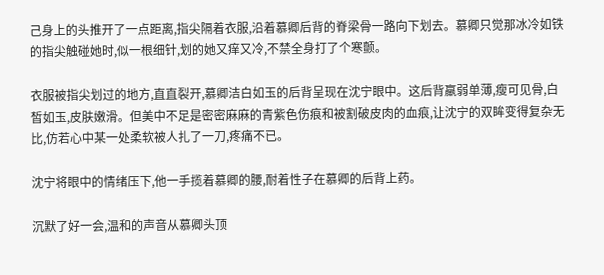己身上的头推开了一点距离,指尖隔着衣服,沿着慕卿后背的脊梁骨一路向下划去。慕卿只觉那冰冷如铁的指尖触碰她时,似一根细针,划的她又痒又冷,不禁全身打了个寒颤。

衣服被指尖划过的地方,直直裂开,慕卿洁白如玉的后背呈现在沈宁眼中。这后背羸弱单薄,瘦可见骨,白皙如玉,皮肤嫩滑。但美中不足是密密麻麻的青紫色伤痕和被割破皮肉的血痕,让沈宁的双眸变得复杂无比,仿若心中某一处柔软被人扎了一刀,疼痛不已。

沈宁将眼中的情绪压下,他一手揽着慕卿的腰,耐着性子在慕卿的后背上药。

沉默了好一会,温和的声音从慕卿头顶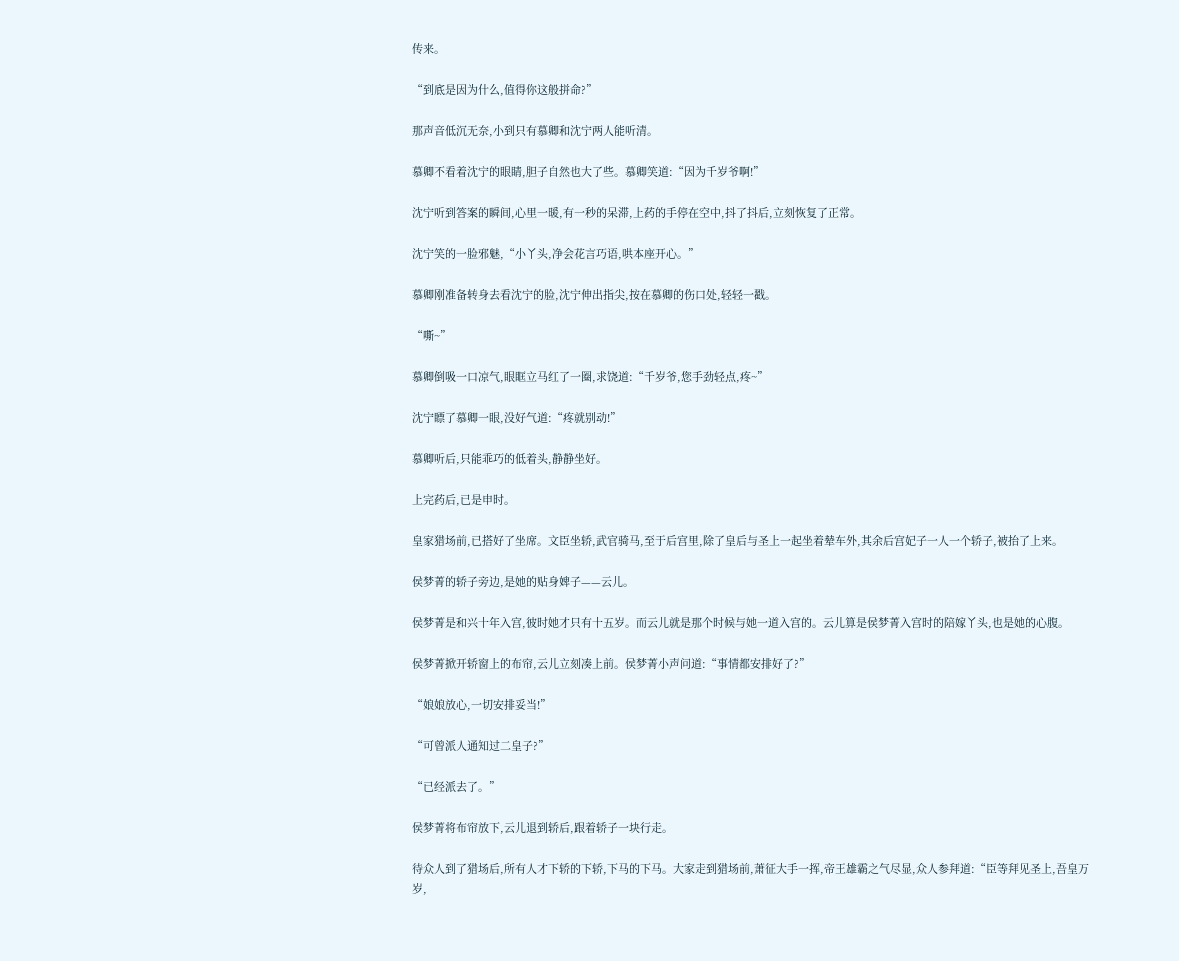传来。

“到底是因为什么,值得你这般拼命?”

那声音低沉无奈,小到只有慕卿和沈宁两人能听清。

慕卿不看着沈宁的眼睛,胆子自然也大了些。慕卿笑道:“因为千岁爷啊!”

沈宁听到答案的瞬间,心里一暖,有一秒的呆滞,上药的手停在空中,抖了抖后,立刻恢复了正常。

沈宁笑的一脸邪魅,“小丫头,净会花言巧语,哄本座开心。”

慕卿刚准备转身去看沈宁的脸,沈宁伸出指尖,按在慕卿的伤口处,轻轻一戳。

“嘶~”

慕卿倒吸一口凉气,眼眶立马红了一圈,求饶道:“千岁爷,您手劲轻点,疼~”

沈宁瞟了慕卿一眼,没好气道:“疼就别动!”

慕卿听后,只能乖巧的低着头,静静坐好。

上完药后,已是申时。

皇家猎场前,已搭好了坐席。文臣坐轿,武官骑马,至于后宫里,除了皇后与圣上一起坐着辇车外,其余后宫妃子一人一个轿子,被抬了上来。

侯梦菁的轿子旁边,是她的贴身婢子——云儿。

侯梦菁是和兴十年入宫,彼时她才只有十五岁。而云儿就是那个时候与她一道入宫的。云儿算是侯梦菁入宫时的陪嫁丫头,也是她的心腹。

侯梦菁掀开轿窗上的布帘,云儿立刻凑上前。侯梦菁小声问道:“事情都安排好了?”

“娘娘放心,一切安排妥当!”

“可曾派人通知过二皇子?”

“已经派去了。”

侯梦菁将布帘放下,云儿退到轿后,跟着轿子一块行走。

待众人到了猎场后,所有人才下轿的下轿,下马的下马。大家走到猎场前,萧征大手一挥,帝王雄霸之气尽显,众人参拜道:“臣等拜见圣上,吾皇万岁,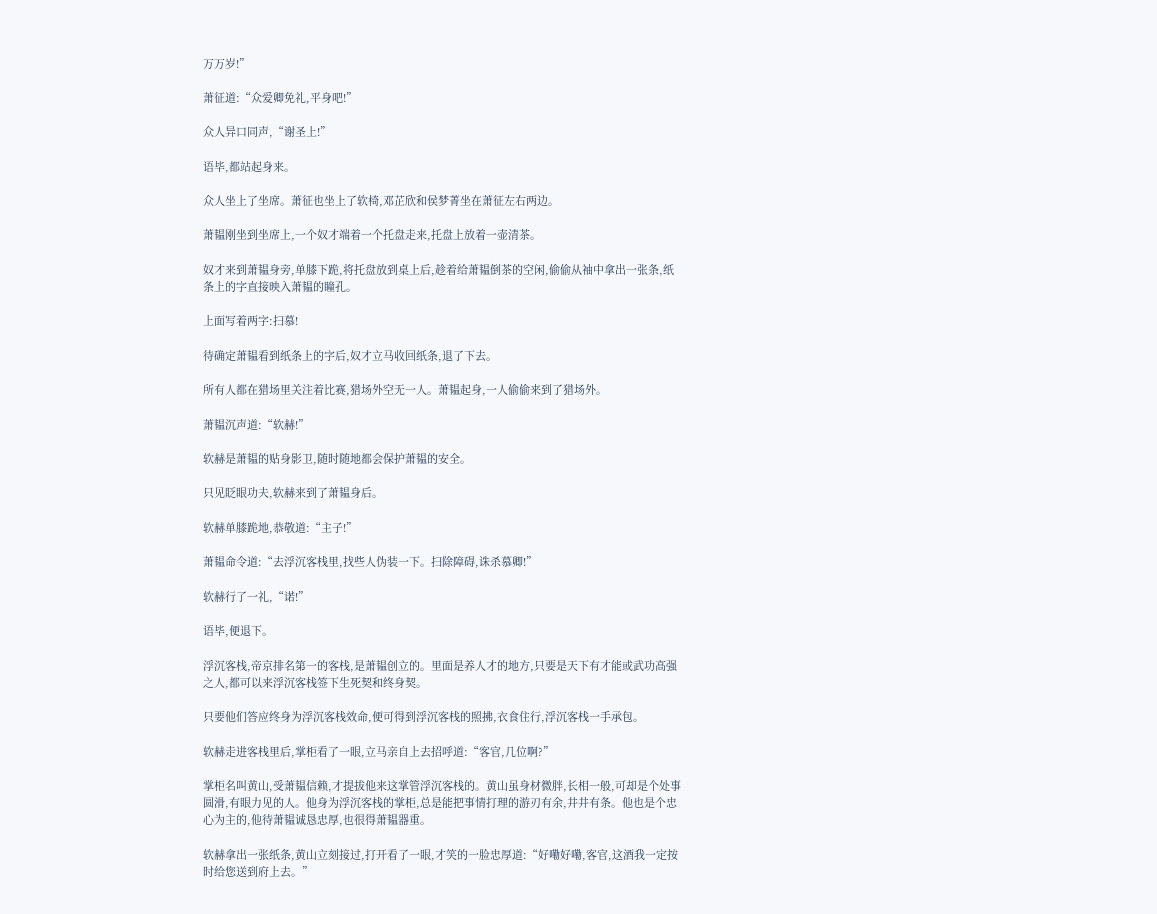万万岁!”

萧征道:“众爱卿免礼,平身吧!”

众人异口同声,“谢圣上!”

语毕,都站起身来。

众人坐上了坐席。萧征也坐上了软椅,邓芷欣和侯梦菁坐在萧征左右两边。

萧韫刚坐到坐席上,一个奴才端着一个托盘走来,托盘上放着一壶清茶。

奴才来到萧韫身旁,单膝下跪,将托盘放到桌上后,趁着给萧韫倒茶的空闲,偷偷从袖中拿出一张条,纸条上的字直接映入萧韫的瞳孔。

上面写着两字:扫慕!

待确定萧韫看到纸条上的字后,奴才立马收回纸条,退了下去。

所有人都在猎场里关注着比赛,猎场外空无一人。萧韫起身,一人偷偷来到了猎场外。

萧韫沉声道:“软赫!”

软赫是萧韫的贴身影卫,随时随地都会保护萧韫的安全。

只见眨眼功夫,软赫来到了萧韫身后。

软赫单膝跪地,恭敬道:“主子!”

萧韫命令道:“去浮沉客栈里,找些人伪装一下。扫除障碍,诛杀慕卿!”

软赫行了一礼,“诺!”

语毕,便退下。

浮沉客栈,帝京排名第一的客栈,是萧韫创立的。里面是养人才的地方,只要是天下有才能或武功高强之人,都可以来浮沉客栈签下生死契和终身契。

只要他们答应终身为浮沉客栈效命,便可得到浮沉客栈的照拂,衣食住行,浮沉客栈一手承包。

软赫走进客栈里后,掌柜看了一眼,立马亲自上去招呼道:“客官,几位啊?”

掌柜名叫黄山,受萧韫信赖,才提拔他来这掌管浮沉客栈的。黄山虽身材微胖,长相一般,可却是个处事圆滑,有眼力见的人。他身为浮沉客栈的掌柜,总是能把事情打理的游刃有余,井井有条。他也是个忠心为主的,他待萧韫诚恳忠厚,也很得萧韫器重。

软赫拿出一张纸条,黄山立刻接过,打开看了一眼,才笑的一脸忠厚道:“好嘞好嘞,客官,这酒我一定按时给您送到府上去。”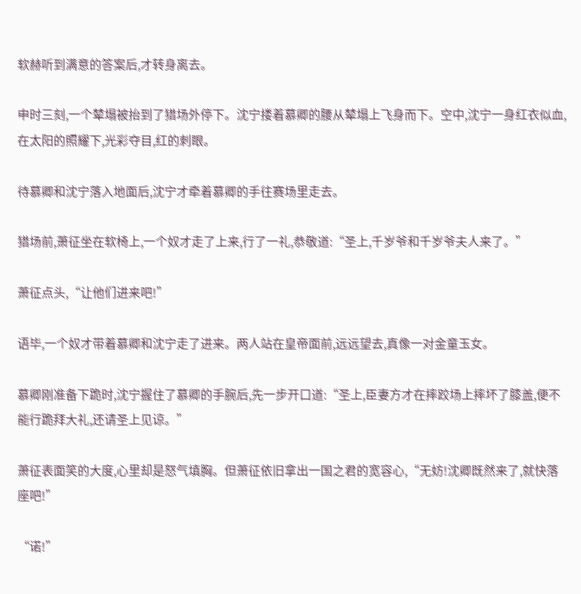软赫听到满意的答案后,才转身离去。

申时三刻,一个辇塌被抬到了猎场外停下。沈宁搂着慕卿的腰从辇塌上飞身而下。空中,沈宁一身红衣似血,在太阳的照耀下,光彩夺目,红的刺眼。

待慕卿和沈宁落入地面后,沈宁才牵着慕卿的手往赛场里走去。

猎场前,萧征坐在软椅上,一个奴才走了上来,行了一礼,恭敬道:“圣上,千岁爷和千岁爷夫人来了。”

萧征点头,“让他们进来吧!”

语毕,一个奴才带着慕卿和沈宁走了进来。两人站在皇帝面前,远远望去,真像一对金童玉女。

慕卿刚准备下跪时,沈宁握住了慕卿的手腕后,先一步开口道:“圣上,臣妻方才在摔跤场上摔坏了膝盖,便不能行跪拜大礼,还请圣上见谅。”

萧征表面笑的大度,心里却是怒气填胸。但萧征依旧拿出一国之君的宽容心,“无妨!沈卿既然来了,就快落座吧!”

“诺!”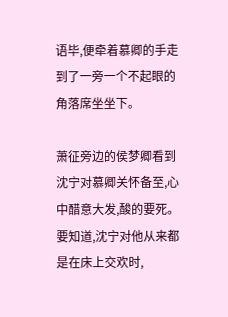语毕,便牵着慕卿的手走到了一旁一个不起眼的角落席坐坐下。

萧征旁边的侯梦卿看到沈宁对慕卿关怀备至,心中醋意大发,酸的要死。要知道,沈宁对他从来都是在床上交欢时,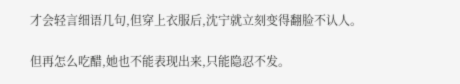才会轻言细语几句,但穿上衣服后,沈宁就立刻变得翻脸不认人。

但再怎么吃醋,她也不能表现出来,只能隐忍不发。